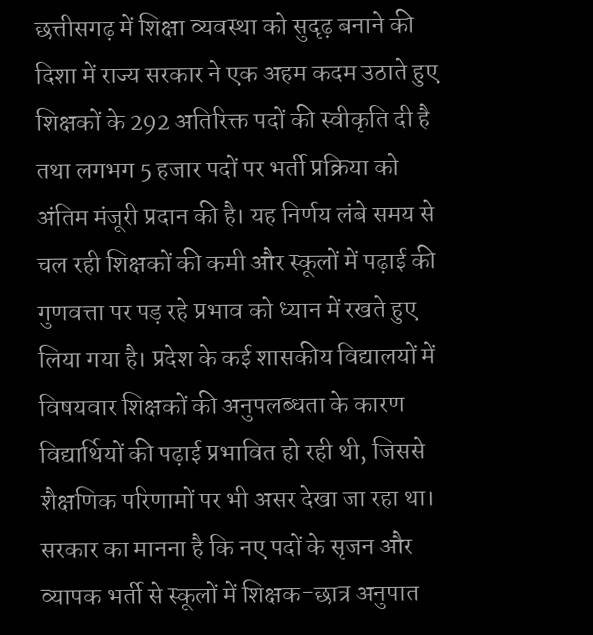छत्तीसगढ़ में शिक्षा व्यवस्था को सुदृढ़ बनाने की दिशा में राज्य सरकार ने एक अहम कदम उठाते हुए शिक्षकों के 292 अतिरिक्त पदों की स्वीकृति दी है तथा लगभग 5 हजार पदों पर भर्ती प्रक्रिया को अंतिम मंजूरी प्रदान की है। यह निर्णय लंबे समय से चल रही शिक्षकों की कमी और स्कूलों में पढ़ाई की गुणवत्ता पर पड़ रहे प्रभाव को ध्यान में रखते हुए लिया गया है। प्रदेश के कई शासकीय विद्यालयों में विषयवार शिक्षकों की अनुपलब्धता के कारण विद्यार्थियों की पढ़ाई प्रभावित हो रही थी, जिससे शैक्षणिक परिणामों पर भी असर देखा जा रहा था।
सरकार का मानना है कि नए पदों के सृजन और व्यापक भर्ती से स्कूलों में शिक्षक-छात्र अनुपात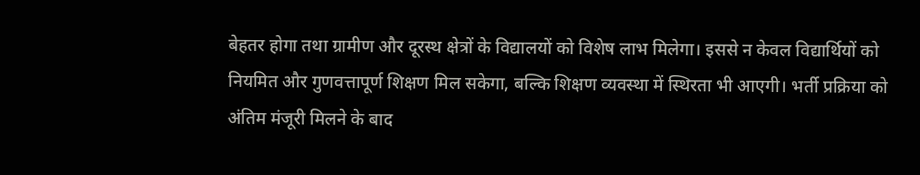बेहतर होगा तथा ग्रामीण और दूरस्थ क्षेत्रों के विद्यालयों को विशेष लाभ मिलेगा। इससे न केवल विद्यार्थियों को नियमित और गुणवत्तापूर्ण शिक्षण मिल सकेगा, बल्कि शिक्षण व्यवस्था में स्थिरता भी आएगी। भर्ती प्रक्रिया को अंतिम मंजूरी मिलने के बाद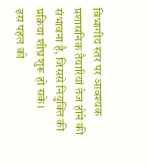विभागीय स्तर पर आवश्यक प्रशासनिक तैयारियां तेज होने की संभावना है, जिससे नियुक्ति की प्रक्रिया शीघ्र शुरू हो सके।
इस पहल को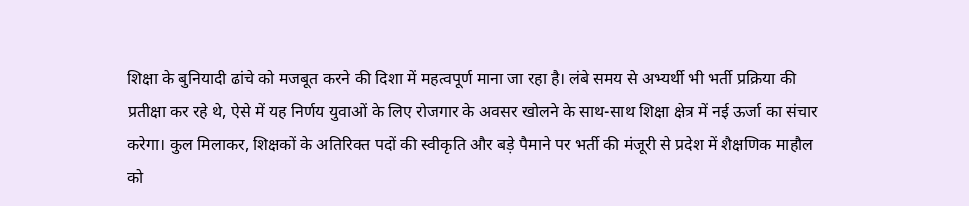शिक्षा के बुनियादी ढांचे को मजबूत करने की दिशा में महत्वपूर्ण माना जा रहा है। लंबे समय से अभ्यर्थी भी भर्ती प्रक्रिया की प्रतीक्षा कर रहे थे, ऐसे में यह निर्णय युवाओं के लिए रोजगार के अवसर खोलने के साथ-साथ शिक्षा क्षेत्र में नई ऊर्जा का संचार करेगा। कुल मिलाकर, शिक्षकों के अतिरिक्त पदों की स्वीकृति और बड़े पैमाने पर भर्ती की मंजूरी से प्रदेश में शैक्षणिक माहौल को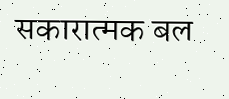सकारात्मक बल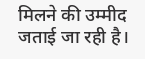मिलने की उम्मीद जताई जा रही है।